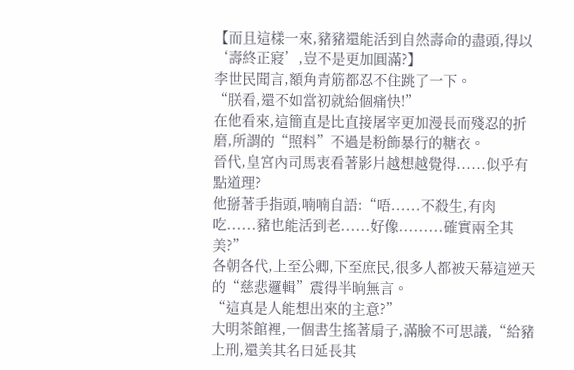【而且這樣一來,豬豬還能活到自然壽命的盡頭,得以‘壽終正寢’,豈不是更加圓滿?】
李世民聞言,額角青筋都忍不住跳了一下。
“朕看,還不如當初就給個痛快!”
在他看來,這簡直是比直接屠宰更加漫長而殘忍的折磨,所謂的“照料”不過是粉飾暴行的糖衣。
晉代,皇宮內司馬衷看著影片越想越覺得......似乎有點道理?
他掰著手指頭,喃喃自語:“唔......不殺生,有肉吃......豬也能活到老......好像.........確實兩全其美?”
各朝各代,上至公卿,下至庶民,很多人都被天幕這逆天的“慈悲邏輯”震得半晌無言。
“這真是人能想出來的主意?”
大明茶館裡,一個書生搖著扇子,滿臉不可思議,“給豬上刑,還美其名曰延長其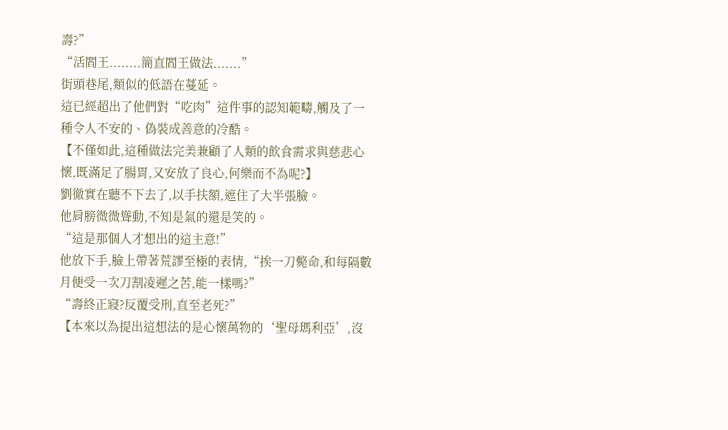壽?”
“活閻王........簡直閻王做法.......”
街頭巷尾,類似的低語在蔓延。
這已經超出了他們對“吃肉”這件事的認知範疇,觸及了一種令人不安的、偽裝成善意的冷酷。
【不僅如此,這種做法完美兼顧了人類的飲食需求與慈悲心懷,既滿足了腸胃,又安放了良心,何樂而不為呢?】
劉徹實在聽不下去了,以手扶額,遮住了大半張臉。
他肩膀微微聳動,不知是氣的還是笑的。
“這是那個人才想出的這主意!”
他放下手,臉上帶著荒謬至極的表情,“挨一刀斃命,和每隔數月便受一次刀割凌遲之苦,能一樣嗎?”
“壽終正寢?反覆受刑,直至老死?”
【本來以為提出這想法的是心懷萬物的‘聖母瑪利亞’,沒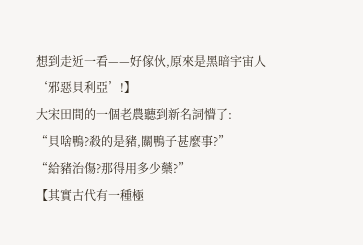想到走近一看——好傢伙,原來是黑暗宇宙人‘邪惡貝利亞’!】
大宋田間的一個老農聽到新名詞懵了:
“貝啥鴨?殺的是豬,關鴨子甚麼事?”
“給豬治傷?那得用多少藥?”
【其實古代有一種極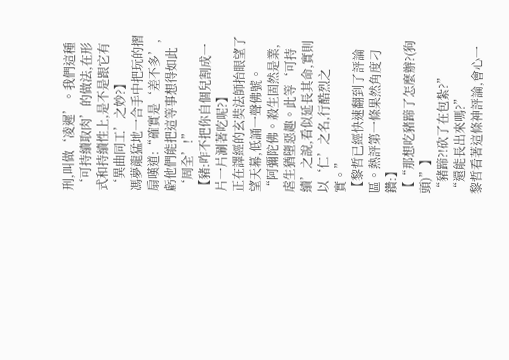刑,叫做‘凌遲’。我們這種‘可持續取肉’的做法,在形式和持續性上,是不是跟它有‘異曲同工’之妙?】
馮夢龍猛地一合手中把玩的摺扇嘆道:“確實是‘差不多’,虧他們能把這等事想得如此‘周全’!”
【豬:咋不把你自個兒割成一片一片涮著吃呢?】
正在譯經的玄奘法師抬眼望了望天幕,低誦一聲佛號。
“阿彌陀佛。殺生固然是業,虐生猶墮惡趣。此等‘可持續’之說,看似延長其命,實則以‘仁’之名,行酷烈之實。”
【黎哲已經快速翻到了評論區。熱評第一條果然角度刁鑽:】
【“那想吃豬蹄了怎麼辦?(狗頭)”】
“豬蹄?!砍了在包紮?”
“還能長出來嗎?”
黎哲看著這條神評論,會心一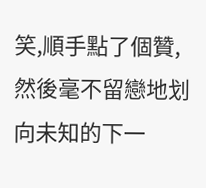笑,順手點了個贊,然後毫不留戀地划向未知的下一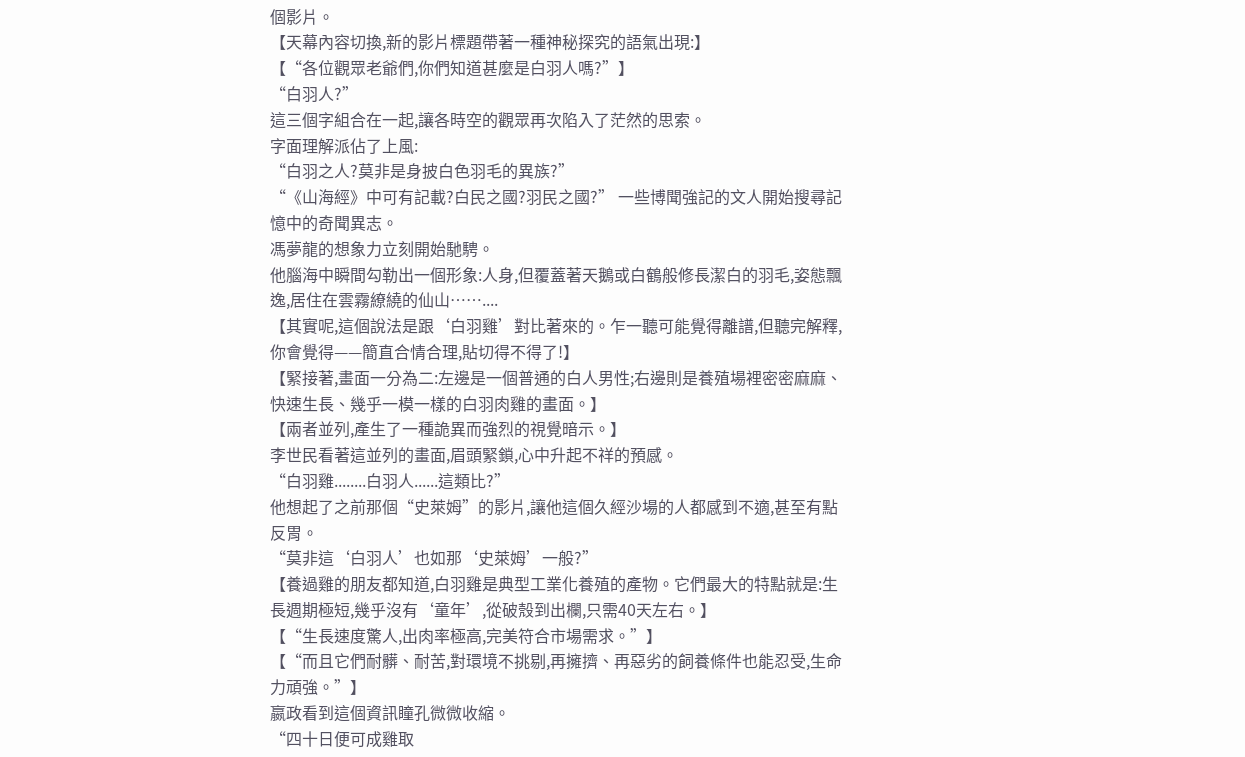個影片。
【天幕內容切換,新的影片標題帶著一種神秘探究的語氣出現:】
【“各位觀眾老爺們,你們知道甚麼是白羽人嗎?”】
“白羽人?”
這三個字組合在一起,讓各時空的觀眾再次陷入了茫然的思索。
字面理解派佔了上風:
“白羽之人?莫非是身披白色羽毛的異族?”
“《山海經》中可有記載?白民之國?羽民之國?” 一些博聞強記的文人開始搜尋記憶中的奇聞異志。
馮夢龍的想象力立刻開始馳騁。
他腦海中瞬間勾勒出一個形象:人身,但覆蓋著天鵝或白鶴般修長潔白的羽毛,姿態飄逸,居住在雲霧繚繞的仙山……....
【其實呢,這個說法是跟‘白羽雞’對比著來的。乍一聽可能覺得離譜,但聽完解釋,你會覺得——簡直合情合理,貼切得不得了!】
【緊接著,畫面一分為二:左邊是一個普通的白人男性;右邊則是養殖場裡密密麻麻、快速生長、幾乎一模一樣的白羽肉雞的畫面。】
【兩者並列,產生了一種詭異而強烈的視覺暗示。】
李世民看著這並列的畫面,眉頭緊鎖,心中升起不祥的預感。
“白羽雞........白羽人......這類比?”
他想起了之前那個“史萊姆”的影片,讓他這個久經沙場的人都感到不適,甚至有點反胃。
“莫非這‘白羽人’也如那‘史萊姆’一般?”
【養過雞的朋友都知道,白羽雞是典型工業化養殖的產物。它們最大的特點就是:生長週期極短,幾乎沒有‘童年’,從破殼到出欄,只需40天左右。】
【“生長速度驚人,出肉率極高,完美符合市場需求。”】
【“而且它們耐髒、耐苦,對環境不挑剔,再擁擠、再惡劣的飼養條件也能忍受,生命力頑強。”】
嬴政看到這個資訊瞳孔微微收縮。
“四十日便可成雞取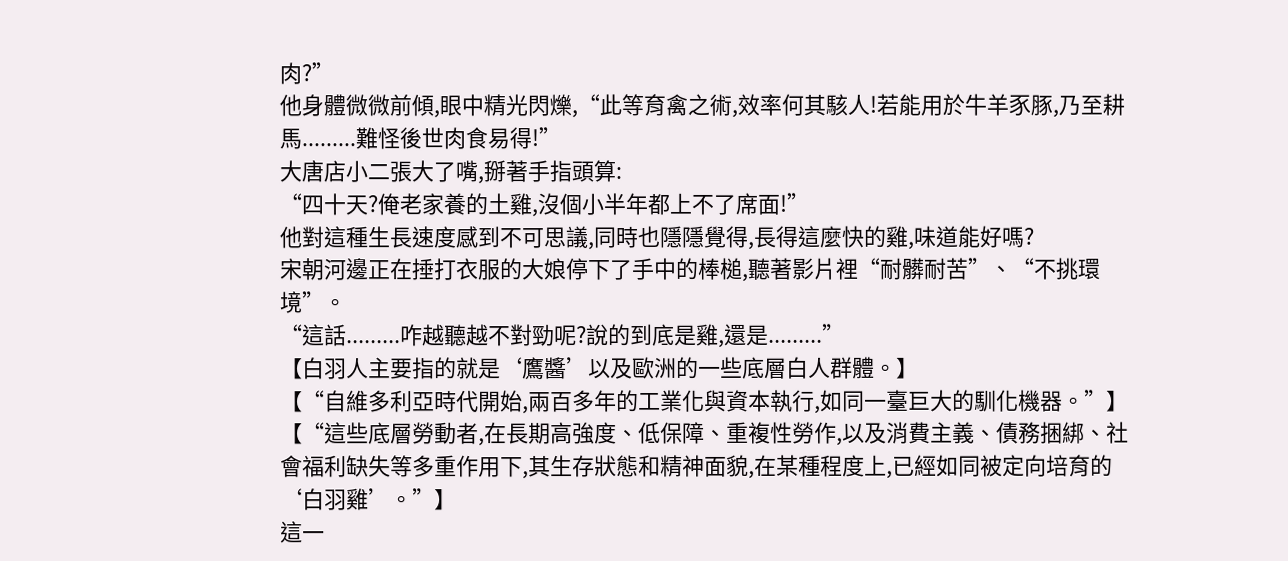肉?”
他身體微微前傾,眼中精光閃爍,“此等育禽之術,效率何其駭人!若能用於牛羊豕豚,乃至耕馬.........難怪後世肉食易得!”
大唐店小二張大了嘴,掰著手指頭算:
“四十天?俺老家養的土雞,沒個小半年都上不了席面!”
他對這種生長速度感到不可思議,同時也隱隱覺得,長得這麼快的雞,味道能好嗎?
宋朝河邊正在捶打衣服的大娘停下了手中的棒槌,聽著影片裡“耐髒耐苦”、“不挑環境”。
“這話.........咋越聽越不對勁呢?說的到底是雞,還是.........”
【白羽人主要指的就是‘鷹醬’以及歐洲的一些底層白人群體。】
【“自維多利亞時代開始,兩百多年的工業化與資本執行,如同一臺巨大的馴化機器。”】
【“這些底層勞動者,在長期高強度、低保障、重複性勞作,以及消費主義、債務捆綁、社會福利缺失等多重作用下,其生存狀態和精神面貌,在某種程度上,已經如同被定向培育的‘白羽雞’。”】
這一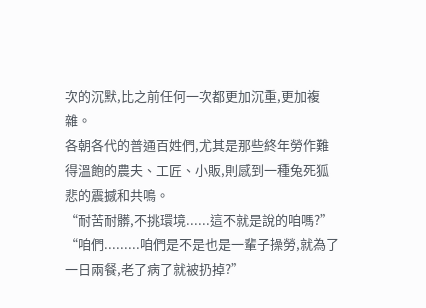次的沉默,比之前任何一次都更加沉重,更加複雜。
各朝各代的普通百姓們,尤其是那些終年勞作難得溫飽的農夫、工匠、小販,則感到一種兔死狐悲的震撼和共鳴。
“耐苦耐髒,不挑環境......這不就是說的咱嗎?”
“咱們.........咱們是不是也是一輩子操勞,就為了一日兩餐,老了病了就被扔掉?”